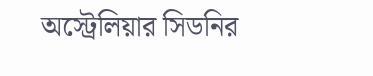অস্ট্রেলিয়ার সিডনির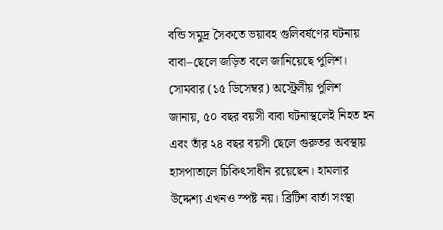বন্ডি সমুদ্র সৈকতে ভয়াবহ গুলিবর্ষণের ঘটনায় বাবা–ছেলে জড়িত বলে জানিয়েছে পুলিশ। সোমবার (১৫ ডিসেম্বর) অস্ট্রেলীয় পুলিশ জানায়, ৫০ বছর বয়সী বাবা ঘটনাস্থলেই নিহত হন এবং তাঁর ২৪ বছর বয়সী ছেলে গুরুতর অবস্থায় হাসপাতালে চিকিৎসাধীন রয়েছেন। হামলার উদ্দেশ্য এখনও স্পষ্ট নয়। ব্রিটিশ বার্তা সংস্থা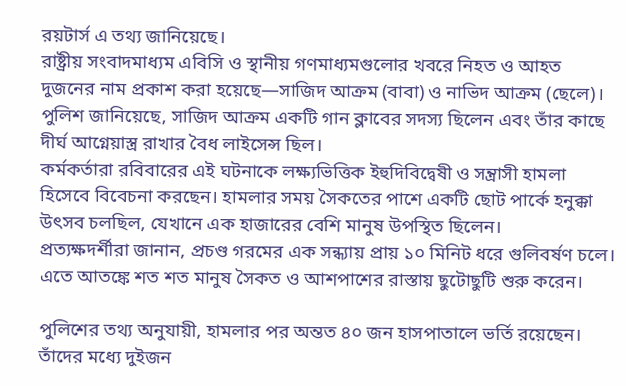রয়টার্স এ তথ্য জানিয়েছে।
রাষ্ট্রীয় সংবাদমাধ্যম এবিসি ও স্থানীয় গণমাধ্যমগুলোর খবরে নিহত ও আহত দুজনের নাম প্রকাশ করা হয়েছে—সাজিদ আক্রম (বাবা) ও নাভিদ আক্রম (ছেলে)। পুলিশ জানিয়েছে, সাজিদ আক্রম একটি গান ক্লাবের সদস্য ছিলেন এবং তাঁর কাছে দীর্ঘ আগ্নেয়াস্ত্র রাখার বৈধ লাইসেন্স ছিল।
কর্মকর্তারা রবিবারের এই ঘটনাকে লক্ষ্যভিত্তিক ইহুদিবিদ্বেষী ও সন্ত্রাসী হামলা হিসেবে বিবেচনা করছেন। হামলার সময় সৈকতের পাশে একটি ছোট পার্কে হনুক্কা উৎসব চলছিল, যেখানে এক হাজারের বেশি মানুষ উপস্থিত ছিলেন।
প্রত্যক্ষদর্শীরা জানান, প্রচণ্ড গরমের এক সন্ধ্যায় প্রায় ১০ মিনিট ধরে গুলিবর্ষণ চলে। এতে আতঙ্কে শত শত মানুষ সৈকত ও আশপাশের রাস্তায় ছুটোছুটি শুরু করেন।

পুলিশের তথ্য অনুযায়ী, হামলার পর অন্তত ৪০ জন হাসপাতালে ভর্তি রয়েছেন। তাঁদের মধ্যে দুইজন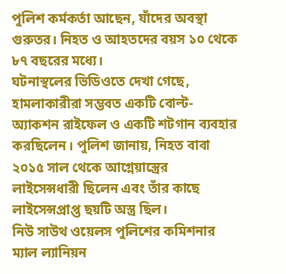পুলিশ কর্মকর্তা আছেন, যাঁদের অবস্থা গুরুতর। নিহত ও আহতদের বয়স ১০ থেকে ৮৭ বছরের মধ্যে।
ঘটনাস্থলের ভিডিওতে দেখা গেছে, হামলাকারীরা সম্ভবত একটি বোল্ট-অ্যাকশন রাইফেল ও একটি শটগান ব্যবহার করছিলেন। পুলিশ জানায়, নিহত বাবা ২০১৫ সাল থেকে আগ্নেয়াস্ত্রের লাইসেন্সধারী ছিলেন এবং তাঁর কাছে লাইসেন্সপ্রাপ্ত ছয়টি অস্ত্র ছিল।
নিউ সাউথ ওয়েলস পুলিশের কমিশনার ম্যাল ল্যানিয়ন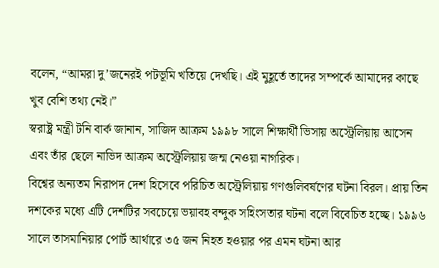বলেন, “আমরা দু’জনেরই পটভূমি খতিয়ে দেখছি। এই মুহূর্তে তাদের সম্পর্কে আমাদের কাছে খুব বেশি তথ্য নেই।”
স্বরাষ্ট্র মন্ত্রী টনি বার্ক জানান, সাজিদ আক্রম ১৯৯৮ সালে শিক্ষার্থী ভিসায় অস্ট্রেলিয়ায় আসেন এবং তাঁর ছেলে নাভিদ আক্রম অস্ট্রেলিয়ায় জন্ম নেওয়া নাগরিক।
বিশ্বের অন্যতম নিরাপদ দেশ হিসেবে পরিচিত অস্ট্রেলিয়ায় গণগুলিবর্ষণের ঘটনা বিরল। প্রায় তিন দশকের মধ্যে এটি দেশটির সবচেয়ে ভয়াবহ বন্দুক সহিংসতার ঘটনা বলে বিবেচিত হচ্ছে। ১৯৯৬ সালে তাসমানিয়ার পোর্ট আর্থারে ৩৫ জন নিহত হওয়ার পর এমন ঘটনা আর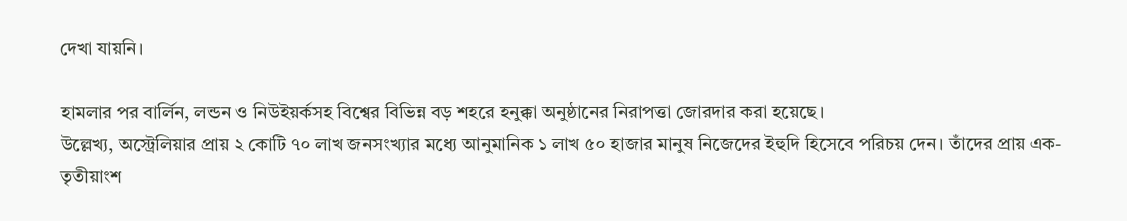দেখা যায়নি।

হামলার পর বার্লিন, লন্ডন ও নিউইয়র্কসহ বিশ্বের বিভিন্ন বড় শহরে হনুক্কা অনুষ্ঠানের নিরাপত্তা জোরদার করা হয়েছে।
উল্লেখ্য, অস্ট্রেলিয়ার প্রায় ২ কোটি ৭০ লাখ জনসংখ্যার মধ্যে আনুমানিক ১ লাখ ৫০ হাজার মানুষ নিজেদের ইহুদি হিসেবে পরিচয় দেন। তাঁদের প্রায় এক-তৃতীয়াংশ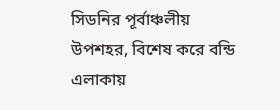সিডনির পূর্বাঞ্চলীয় উপশহর, বিশেষ করে বন্ডি এলাকায়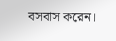বসবাস করেন।